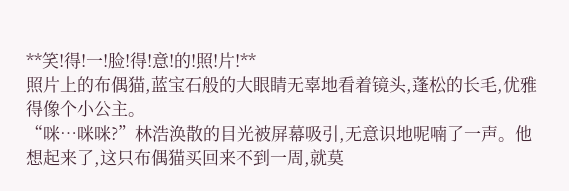**笑!得!一!脸!得!意!的!照!片!**
照片上的布偶猫,蓝宝石般的大眼睛无辜地看着镜头,蓬松的长毛,优雅得像个小公主。
“咪…咪咪?”林浩涣散的目光被屏幕吸引,无意识地呢喃了一声。他想起来了,这只布偶猫买回来不到一周,就莫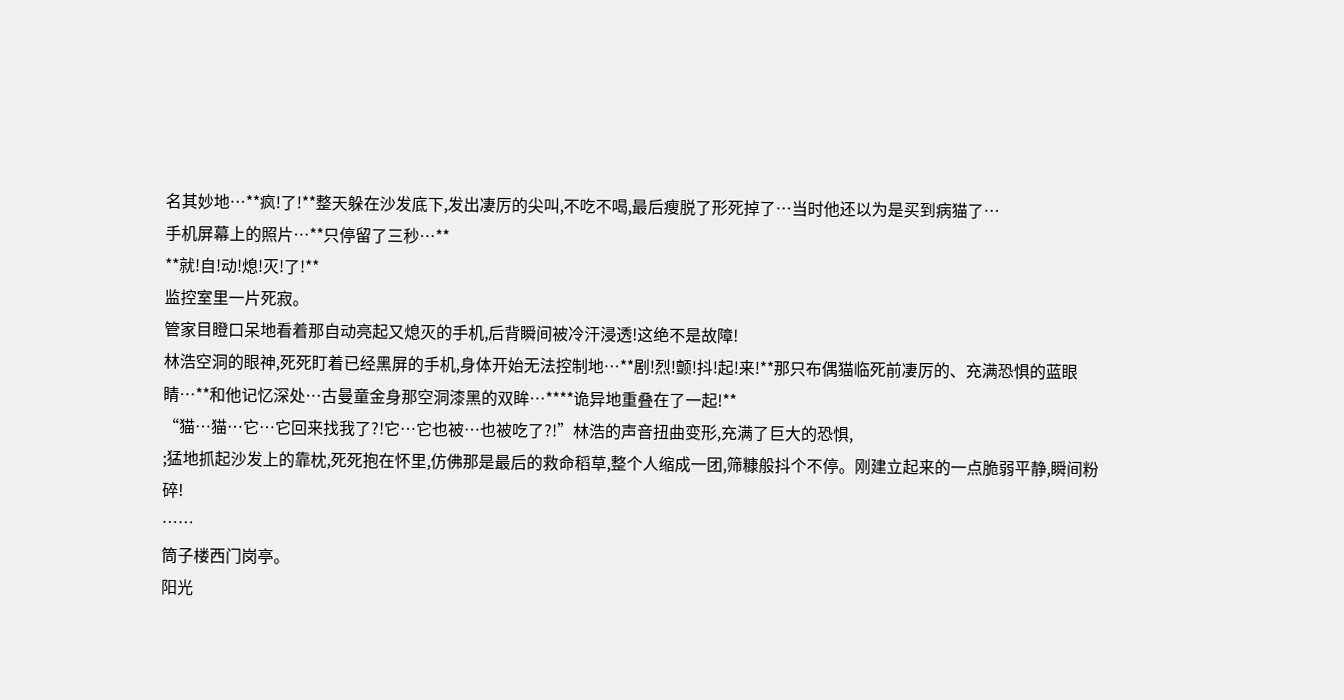名其妙地…**疯!了!**整天躲在沙发底下,发出凄厉的尖叫,不吃不喝,最后瘦脱了形死掉了…当时他还以为是买到病猫了…
手机屏幕上的照片…**只停留了三秒…**
**就!自!动!熄!灭!了!**
监控室里一片死寂。
管家目瞪口呆地看着那自动亮起又熄灭的手机,后背瞬间被冷汗浸透!这绝不是故障!
林浩空洞的眼神,死死盯着已经黑屏的手机,身体开始无法控制地…**剧!烈!颤!抖!起!来!**那只布偶猫临死前凄厉的、充满恐惧的蓝眼睛…**和他记忆深处…古曼童金身那空洞漆黑的双眸…****诡异地重叠在了一起!**
“猫…猫…它…它回来找我了?!它…它也被…也被吃了?!”林浩的声音扭曲变形,充满了巨大的恐惧,
;猛地抓起沙发上的靠枕,死死抱在怀里,仿佛那是最后的救命稻草,整个人缩成一团,筛糠般抖个不停。刚建立起来的一点脆弱平静,瞬间粉碎!
……
筒子楼西门岗亭。
阳光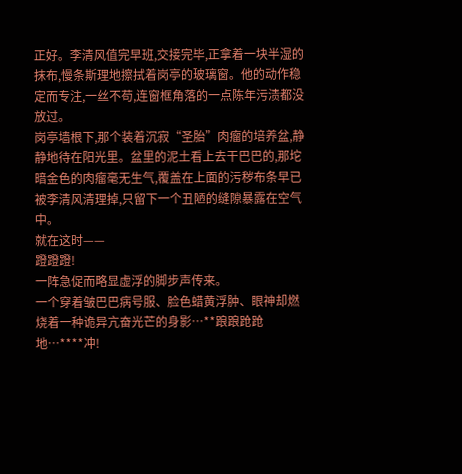正好。李清风值完早班,交接完毕,正拿着一块半湿的抹布,慢条斯理地擦拭着岗亭的玻璃窗。他的动作稳定而专注,一丝不苟,连窗框角落的一点陈年污渍都没放过。
岗亭墙根下,那个装着沉寂“圣胎”肉瘤的培养盆,静静地待在阳光里。盆里的泥土看上去干巴巴的,那坨暗金色的肉瘤毫无生气,覆盖在上面的污秽布条早已被李清风清理掉,只留下一个丑陋的缝隙暴露在空气中。
就在这时——
蹬蹬蹬!
一阵急促而略显虚浮的脚步声传来。
一个穿着皱巴巴病号服、脸色蜡黄浮肿、眼神却燃烧着一种诡异亢奋光芒的身影…**踉踉跄跄地…****冲!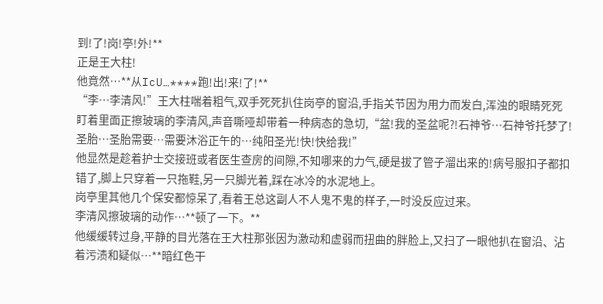到!了!岗!亭!外!**
正是王大柱!
他竟然…**从IcU…****跑!出!来!了!**
“李…李清风!”王大柱喘着粗气,双手死死扒住岗亭的窗沿,手指关节因为用力而发白,浑浊的眼睛死死盯着里面正擦玻璃的李清风,声音嘶哑却带着一种病态的急切,“盆!我的圣盆呢?!石神爷…石神爷托梦了!圣胎…圣胎需要…需要沐浴正午的…纯阳圣光!快!快给我!”
他显然是趁着护士交接班或者医生查房的间隙,不知哪来的力气,硬是拔了管子溜出来的!病号服扣子都扣错了,脚上只穿着一只拖鞋,另一只脚光着,踩在冰冷的水泥地上。
岗亭里其他几个保安都惊呆了,看着王总这副人不人鬼不鬼的样子,一时没反应过来。
李清风擦玻璃的动作…**顿了一下。**
他缓缓转过身,平静的目光落在王大柱那张因为激动和虚弱而扭曲的胖脸上,又扫了一眼他扒在窗沿、沾着污渍和疑似…**暗红色干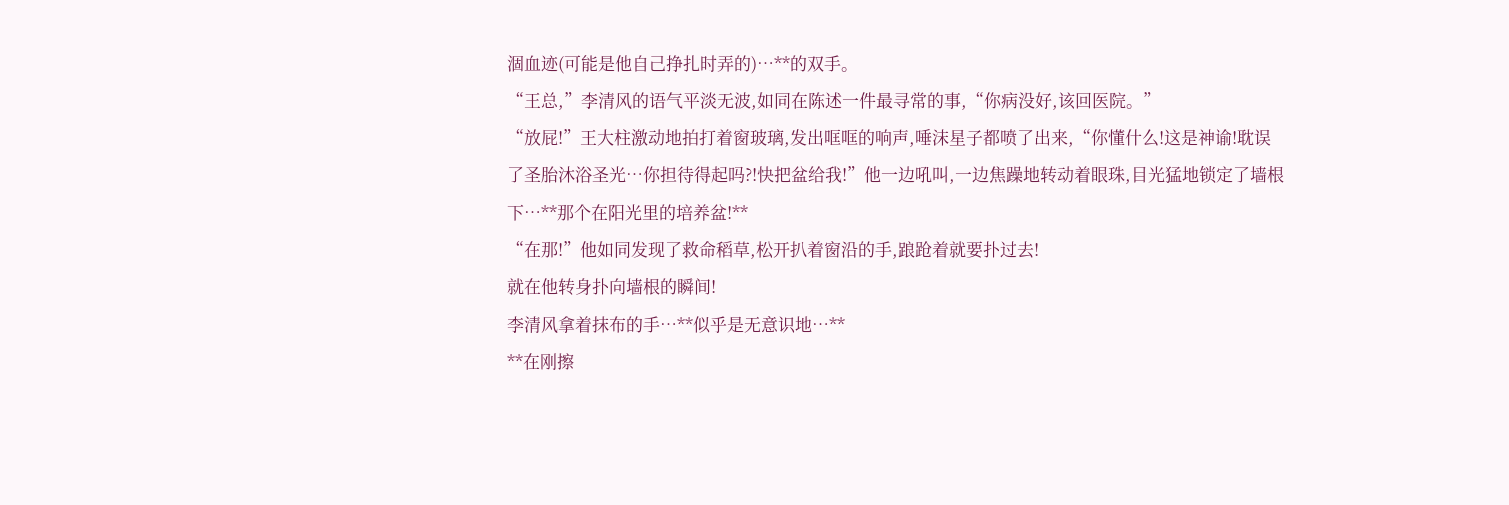涸血迹(可能是他自己挣扎时弄的)…**的双手。
“王总,”李清风的语气平淡无波,如同在陈述一件最寻常的事,“你病没好,该回医院。”
“放屁!”王大柱激动地拍打着窗玻璃,发出哐哐的响声,唾沫星子都喷了出来,“你懂什么!这是神谕!耽误了圣胎沐浴圣光…你担待得起吗?!快把盆给我!”他一边吼叫,一边焦躁地转动着眼珠,目光猛地锁定了墙根下…**那个在阳光里的培养盆!**
“在那!”他如同发现了救命稻草,松开扒着窗沿的手,踉跄着就要扑过去!
就在他转身扑向墙根的瞬间!
李清风拿着抹布的手…**似乎是无意识地…**
**在刚擦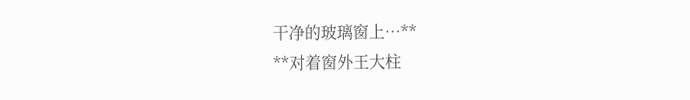干净的玻璃窗上…**
**对着窗外王大柱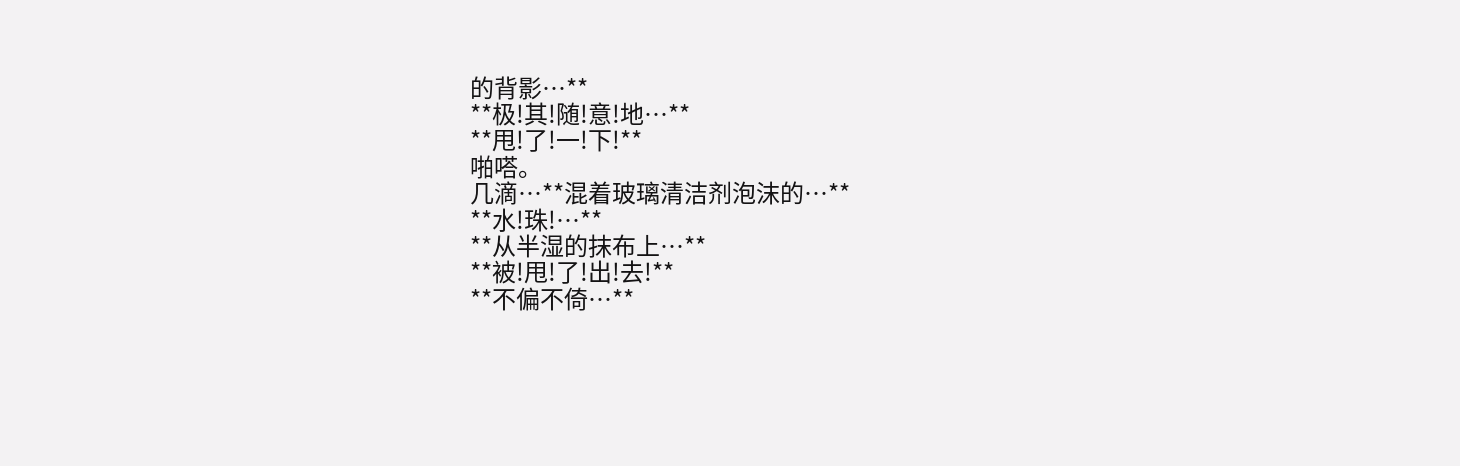的背影…**
**极!其!随!意!地…**
**甩!了!一!下!**
啪嗒。
几滴…**混着玻璃清洁剂泡沫的…**
**水!珠!…**
**从半湿的抹布上…**
**被!甩!了!出!去!**
**不偏不倚…**